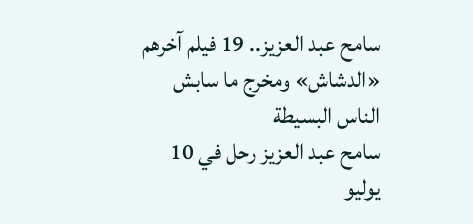سامح عبد العزيز.. 19 فيلم آخرهم «الدشاش» ومخرج ما سابش الناس البسيطة
سامح عبد العزيز رحل في 10 يوليو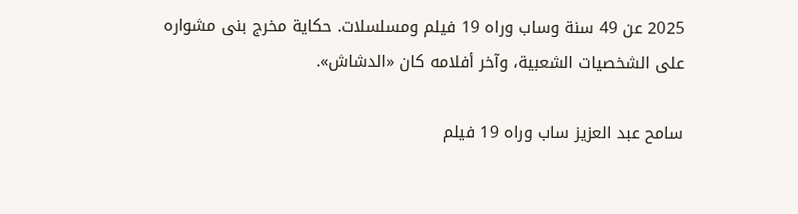2025 عن 49 سنة وساب وراه 19 فيلم ومسلسلات. حكاية مخرج بنى مشواره على الشخصيات الشعبية، وآخر أفلامه كان «الدشاش».

سامح عبد العزيز ساب وراه 19 فيلم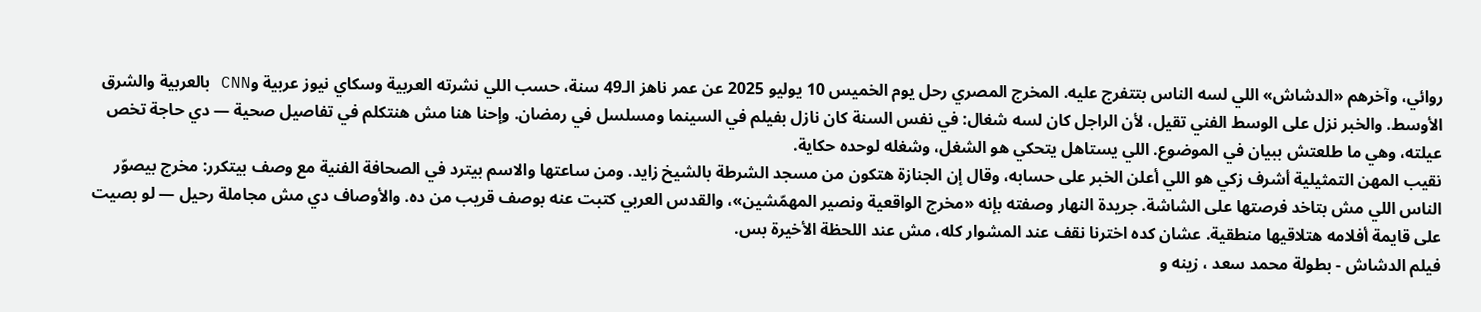روائي، وآخرهم «الدشاش» اللي لسه الناس بتتفرج عليه. المخرج المصري رحل يوم الخميس 10 يوليو 2025 عن عمر ناهز الـ49 سنة، حسب اللي نشرته العربية وسكاي نيوز عربية وCNN بالعربية والشرق الأوسط. والخبر نزل على الوسط الفني تقيل، لأن الراجل كان لسه شغال: في نفس السنة كان نازل بفيلم في السينما ومسلسل في رمضان. وإحنا هنا مش هنتكلم في تفاصيل صحية — دي حاجة تخص عيلته، وهي ما طلعتش ببيان في الموضوع. اللي يستاهل يتحكي هو الشغل، وشغله لوحده حكاية.
نقيب المهن التمثيلية أشرف زكي هو اللي أعلن الخبر على حسابه، وقال إن الجنازة هتكون من مسجد الشرطة بالشيخ زايد. ومن ساعتها والاسم بيترد في الصحافة الفنية مع وصف بيتكرر: مخرج بيصوّر الناس اللي مش بتاخد فرصتها على الشاشة. جريدة النهار وصفته بإنه «مخرج الواقعية ونصير المهمّشين»، والقدس العربي كتبت عنه بوصف قريب من ده. والأوصاف دي مش مجاملة رحيل — لو بصيت على قايمة أفلامه هتلاقيها منطقية. عشان كده اخترنا نقف عند المشوار كله، مش عند اللحظة الأخيرة بس.
فيلم الدشاش - بطولة محمد سعد ، زينه و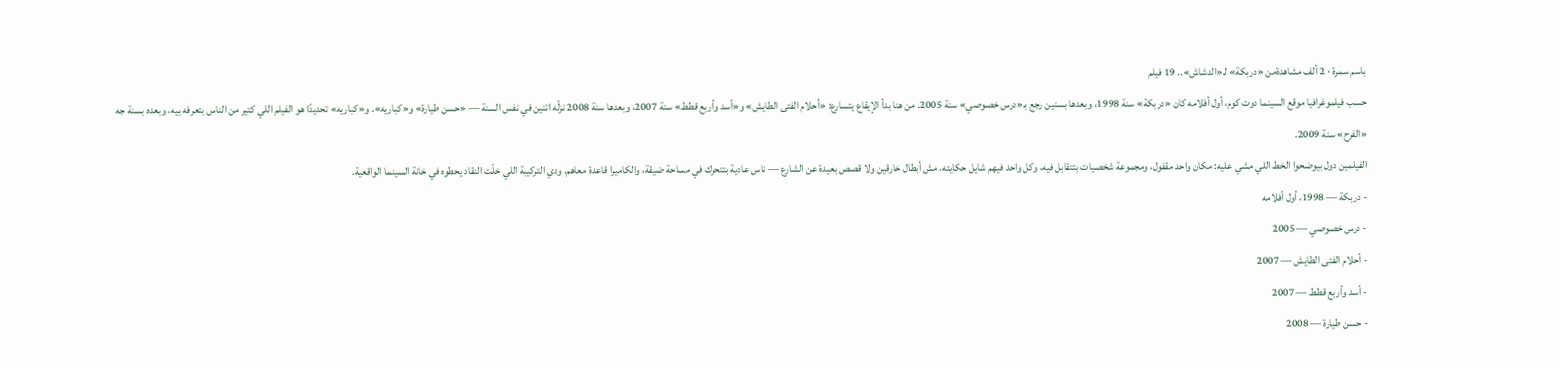باسم سمرة · 2 ألف مشاهدةمن «دربكة» لـ«الدشاش».. 19 فيلم
حسب فيلموغرافيا موقع السينما دوت كوم، أول أفلامه كان «دربكة» سنة 1998، وبعدها بسنين رجع بـ«درس خصوصي» سنة 2005. من هنا بدأ الإيقاع يتسارع: «أحلام الفتى الطايش» و«أسد وأربع قطط» سنة 2007، وبعدها سنة 2008 نزلّه اتنين في نفس السنة — «حسن طيارة» و«كباريه». و«كباريه» تحديدًا هو الفيلم اللي كتير من الناس بتعرفه بيه، وبعده بسنة جه «الفرح» سنة 2009.
الفيلمين دول بيوضحوا الخط اللي مشي عليه: مكان واحد مقفول، ومجموعة شخصيات بتتقابل فيه، وكل واحد فيهم شايل حكايته. مش أبطال خارقين ولا قصص بعيدة عن الشارع — ناس عادية بتتحرك في مساحة ضيقة، والكاميرا قاعدة معاهم. ودي التركيبة اللي خلّت النقاد يحطوه في خانة السينما الواقعية.
- دربكة — 1998، أول أفلامه
- درس خصوصي — 2005
- أحلام الفتى الطايش — 2007
- أسد وأربع قطط — 2007
- حسن طيارة — 2008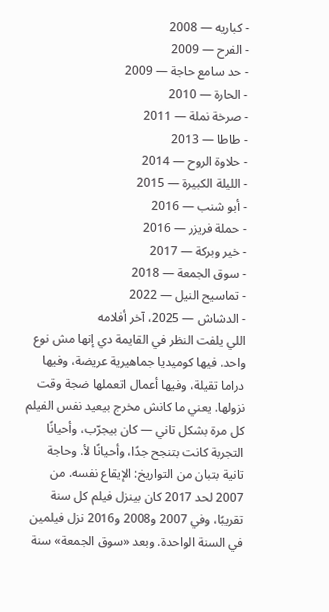- كباريه — 2008
- الفرح — 2009
- حد سامع حاجة — 2009
- الحارة — 2010
- صرخة نملة — 2011
- طاطا — 2013
- حلاوة الروح — 2014
- الليلة الكبيرة — 2015
- أبو شنب — 2016
- حملة فريزر — 2016
- خير وبركة — 2017
- سوق الجمعة — 2018
- تماسيح النيل — 2022
- الدشاش — 2025، آخر أفلامه
اللي يلفت النظر في القايمة دي إنها مش نوع واحد. فيها كوميديا جماهيرية عريضة، وفيها دراما تقيلة، وفيها أعمال اتعملها ضجة وقت نزولها. يعني ما كانش مخرج بيعيد نفس الفيلم كل مرة بشكل تاني — كان بيجرّب، وأحيانًا التجربة كانت بتنجح جدًا، وأحيانًا لأ. وحاجة تانية بتبان من التواريخ: الإيقاع نفسه. من 2007 لحد 2017 كان بينزل فيلم كل سنة تقريبًا، وفي 2007 و2008 و2016 نزل فيلمين في السنة الواحدة. وبعد «سوق الجمعة» سنة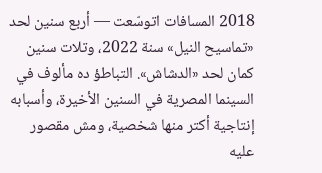2018 المسافات اتوسّعت — أربع سنين لحد «تماسيح النيل» سنة 2022، وتلات سنين كمان لحد «الدشاش». التباطؤ ده مألوف في السينما المصرية في السنين الأخيرة، وأسبابه إنتاجية أكتر منها شخصية، ومش مقصور عليه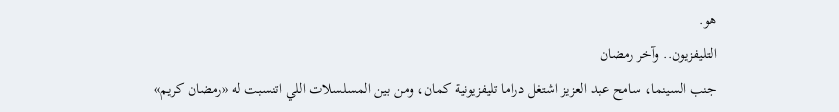هو.
التليفزيون.. وآخر رمضان
جنب السينما، سامح عبد العزيز اشتغل دراما تليفزيونية كمان، ومن بين المسلسلات اللي اتنسبت له «رمضان كريم»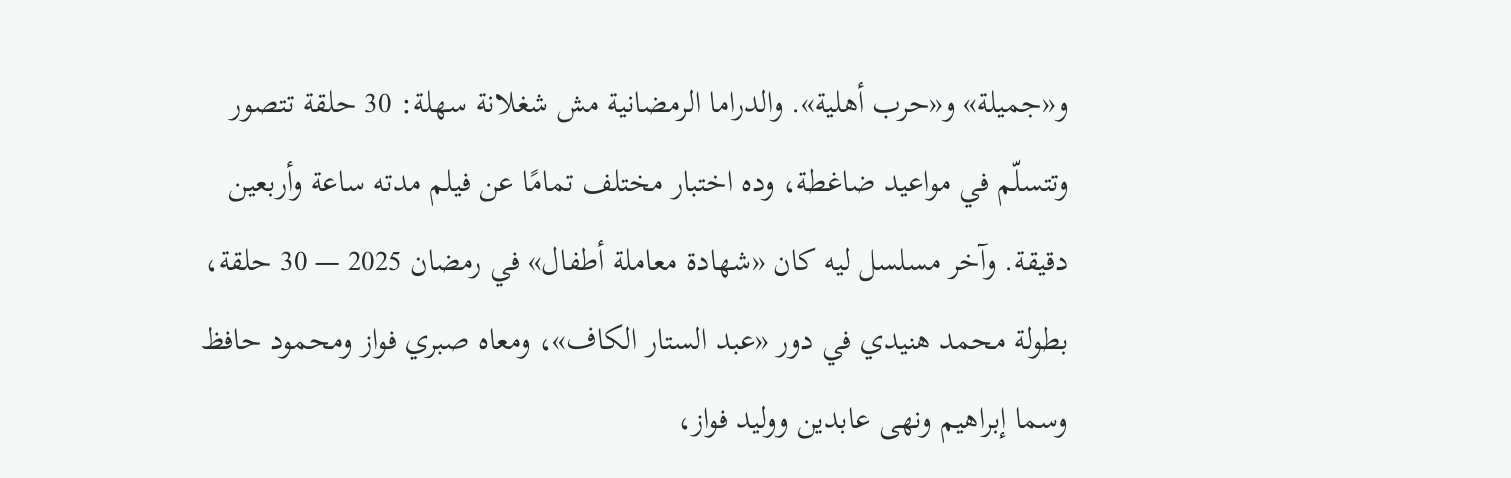و«جميلة» و«حرب أهلية». والدراما الرمضانية مش شغلانة سهلة: 30 حلقة تتصور وتتسلّم في مواعيد ضاغطة، وده اختبار مختلف تمامًا عن فيلم مدته ساعة وأربعين دقيقة. وآخر مسلسل ليه كان «شهادة معاملة أطفال» في رمضان 2025 — 30 حلقة، بطولة محمد هنيدي في دور «عبد الستار الكاف»، ومعاه صبري فواز ومحمود حافظ وسما إبراهيم ونهى عابدين ووليد فواز،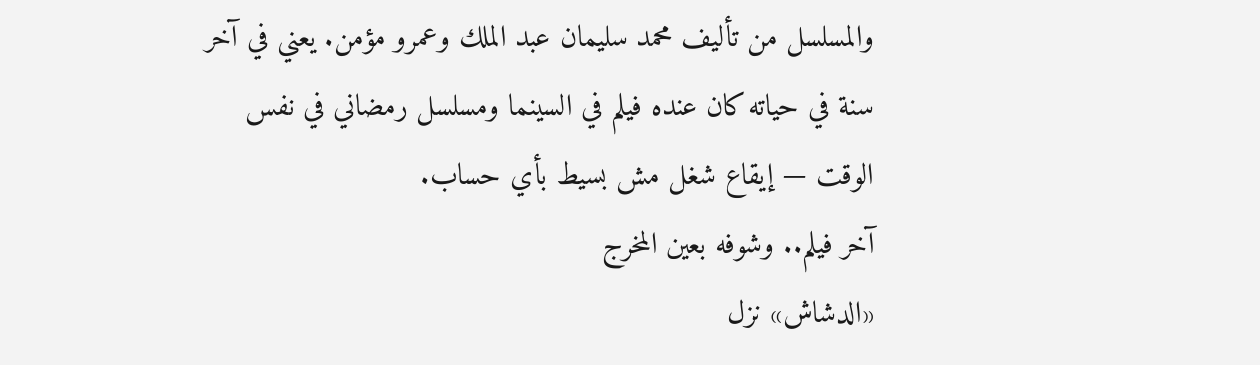والمسلسل من تأليف محمد سليمان عبد الملك وعمرو مؤمن. يعني في آخر سنة في حياته كان عنده فيلم في السينما ومسلسل رمضاني في نفس الوقت — إيقاع شغل مش بسيط بأي حساب.
آخر فيلم.. وشوفه بعين المخرج
«الدشاش» نزل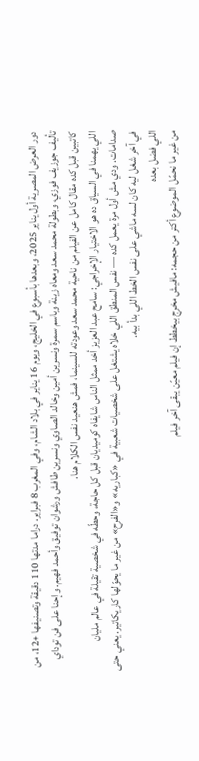دور العرض المصرية أول يناير 2025، وبعدها بأسبوع في الخليج، ويوم 16 يناير في بلاد الشام، وفي المغرب 8 فبراير. دراما مدتها 110 دقيقة وتصنيفها +12، من تأليف جوزيف فوزي، وبطولة محمد سعد ومعاه زينة وباسم سمرة ونسرين أمين وخالد الصاوي ونسرين طافش ورشوان توفيق وأحمد فهيم. وإحنا على فن توداي كاتبين قبل كده مقال كامل عن الفيلم من ناحية محمد سعد وعودته للسينما، فمش هنعيد نفس الكلام هنا.
اللي يهمنا في السياق ده هو الاختيار الإخراجي: سامح عبد العزيز أخد ممثل الناس شايفاه كوميديان قبل كل حاجة، وحطّه في شخصية تقيلة في عالم مليان صدامات. ودي مش أول مرة يعمل كده — نفس المنطق اللي خلاه يشتغل على شخصيات شعبية في «كباريه» و«الفرح» من غير ما يحوّلها كاريكاتير. يعني حتى في آخر شغل ليه كان لسه ماشي على نفس الخط اللي بدأ بيه.
اللي فضل بعده
من غير ما نحمّل الموضوع أكتر من حجمه: مافيش مخرج بيخطط إن فيلم معيّن يبقى آخر فيلم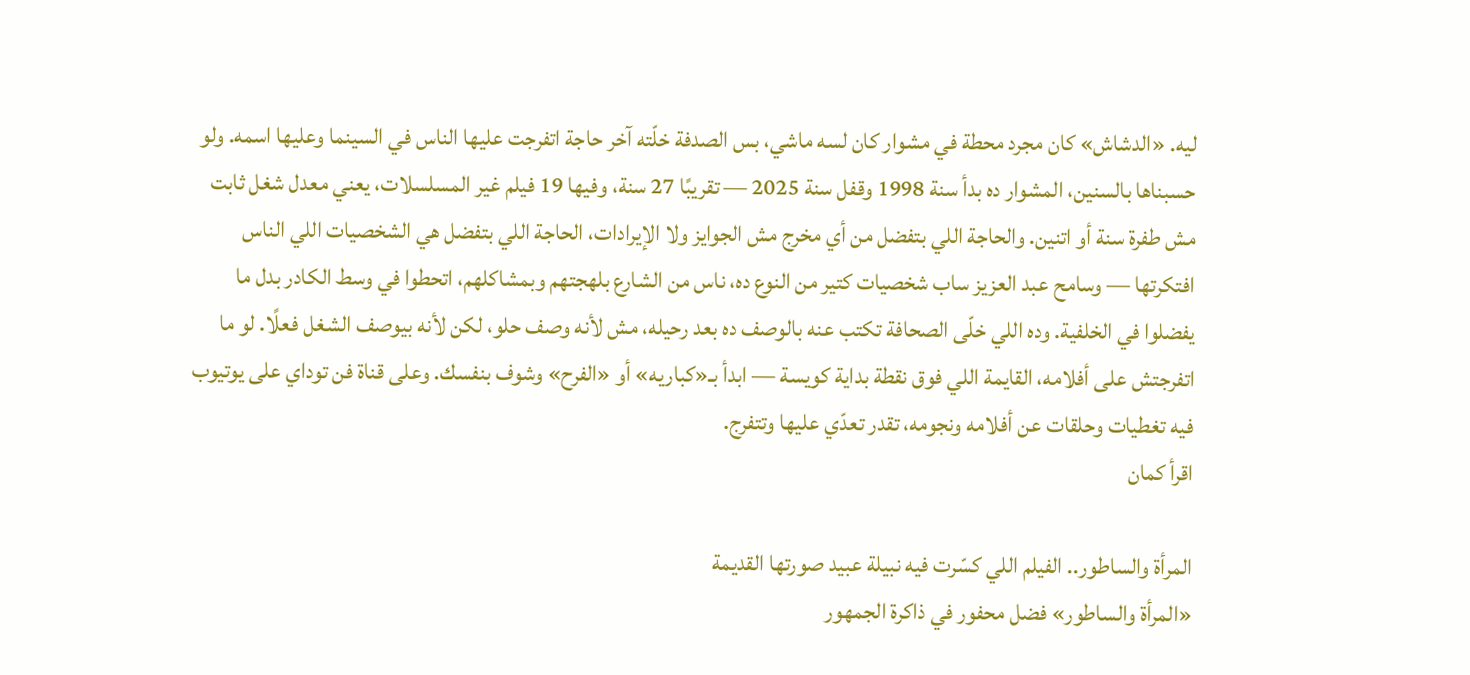ليه. «الدشاش» كان مجرد محطة في مشوار كان لسه ماشي، بس الصدفة خلّته آخر حاجة اتفرجت عليها الناس في السينما وعليها اسمه. ولو حسبناها بالسنين، المشوار ده بدأ سنة 1998 وقفل سنة 2025 — تقريبًا 27 سنة، وفيها 19 فيلم غير المسلسلات، يعني معدل شغل ثابت مش طفرة سنة أو اتنين. والحاجة اللي بتفضل من أي مخرج مش الجوايز ولا الإيرادات، الحاجة اللي بتفضل هي الشخصيات اللي الناس افتكرتها — وسامح عبد العزيز ساب شخصيات كتير من النوع ده، ناس من الشارع بلهجتهم وبمشاكلهم، اتحطوا في وسط الكادر بدل ما يفضلوا في الخلفية. وده اللي خلّى الصحافة تكتب عنه بالوصف ده بعد رحيله، مش لأنه وصف حلو، لكن لأنه بيوصف الشغل فعلًا. لو ما اتفرجتش على أفلامه، القايمة اللي فوق نقطة بداية كويسة — ابدأ بـ«كباريه» أو «الفرح» وشوف بنفسك. وعلى قناة فن توداي على يوتيوب فيه تغطيات وحلقات عن أفلامه ونجومه، تقدر تعدّي عليها وتتفرج.
اقرأ كمان

المرأة والساطور.. الفيلم اللي كسّرت فيه نبيلة عبيد صورتها القديمة
«المرأة والساطور» فضل محفور في ذاكرة الجمهور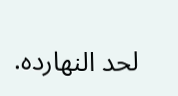لحد النهارده.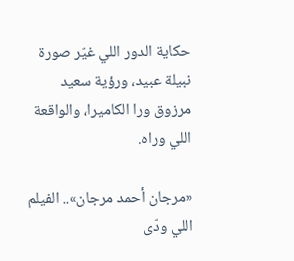حكاية الدور اللي غيّر صورة نبيلة عبيد، ورؤية سعيد مرزوق ورا الكاميرا، والواقعة اللي وراه.

«مرجان أحمد مرجان».. الفيلم اللي ودّى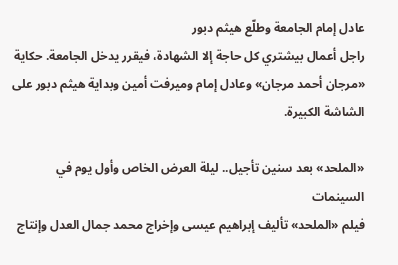عادل إمام الجامعة وطلّع هيثم دبور
راجل أعمال بيشتري كل حاجة إلا الشهادة، فيقرر يدخل الجامعة. حكاية «مرجان أحمد مرجان» وعادل إمام وميرفت أمين وبداية هيثم دبور على الشاشة الكبيرة.

«الملحد» بعد سنين تأجيل.. ليلة العرض الخاص وأول يوم في السينمات
فيلم «الملحد» تأليف إبراهيم عيسى وإخراج محمد جمال العدل وإنتاج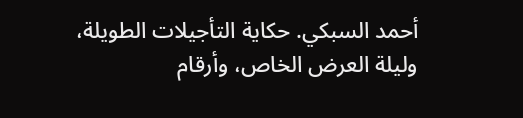أحمد السبكي. حكاية التأجيلات الطويلة، وليلة العرض الخاص، وأرقام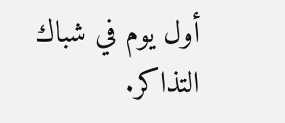أول يوم في شباك التذاكر.